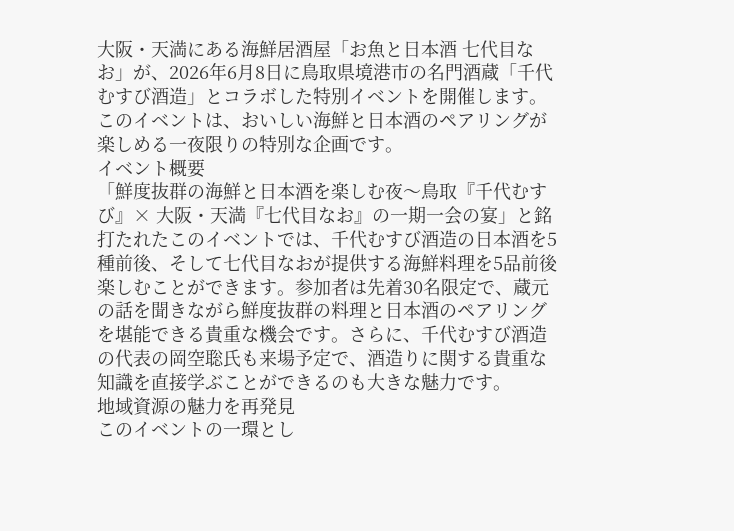大阪・天満にある海鮮居酒屋「お魚と日本酒 七代目なお」が、2026年6月8日に鳥取県境港市の名門酒蔵「千代むすび酒造」とコラボした特別イベントを開催します。このイベントは、おいしい海鮮と日本酒のペアリングが楽しめる一夜限りの特別な企画です。
イベント概要
「鮮度抜群の海鮮と日本酒を楽しむ夜〜鳥取『千代むすび』× 大阪・天満『七代目なお』の一期一会の宴」と銘打たれたこのイベントでは、千代むすび酒造の日本酒を5種前後、そして七代目なおが提供する海鮮料理を5品前後楽しむことができます。参加者は先着30名限定で、蔵元の話を聞きながら鮮度抜群の料理と日本酒のペアリングを堪能できる貴重な機会です。さらに、千代むすび酒造の代表の岡空聡氏も来場予定で、酒造りに関する貴重な知識を直接学ぶことができるのも大きな魅力です。
地域資源の魅力を再発見
このイベントの一環とし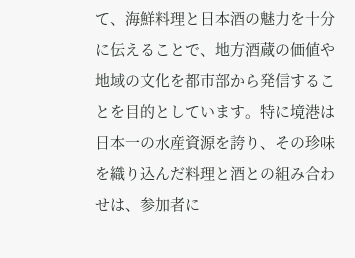て、海鮮料理と日本酒の魅力を十分に伝えることで、地方酒蔵の価値や地域の文化を都市部から発信することを目的としています。特に境港は日本一の水産資源を誇り、その珍味を織り込んだ料理と酒との組み合わせは、参加者に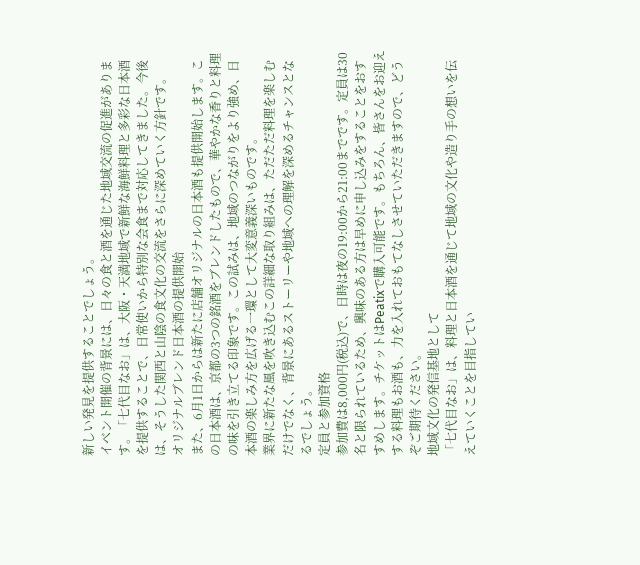新しい発見を提供することでしょう。
イベント開催の背景には、日々の食と酒を通じた地域交流の促進があります。「七代目なお」は、大阪・天満地域で新鮮な海鮮料理と多彩な日本酒を提供することで、日常使いから特別な会食まで対応してきました。今後は、そうした関西と山陰の食文化の交流をさらに深めていく方針です。
オリジナルブレンド日本酒の提供開始
また、6月1日からは新たに店舗オリジナルの日本酒も提供開始します。この日本酒は、京都の3つの銘酒をブレンドしたもので、華やかな香りと料理の味を引き立てる印象です。この試みは、地域のつながりをより強め、日本酒の楽しみ方を広げる一環として大変意義深いものです。
業界に新たな風を吹き込むこの詳細な取り組みは、ただただ料理を楽しむだけでなく、背景にあるストーリーや地域への理解を深めるチャンスとなるでしょう。
定員と参加資格
参加費は8,000円(税込)で、日時は夜の19:00から21:00までです。定員は30名と限られているため、興味のある方は早めに申し込みをすることをおすすめします。チケットはPeatixで購入可能です。もちろん、皆さんをお迎えする料理もお酒も、力を入れておもてなしさせていただきますので、どうぞご期待ください。
地域文化の発信基地として
「七代目なお」は、料理と日本酒を通じて地域の文化や造り手の想いを伝えていくことを目指してい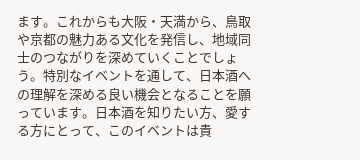ます。これからも大阪・天満から、鳥取や京都の魅力ある文化を発信し、地域同士のつながりを深めていくことでしょう。特別なイベントを通して、日本酒への理解を深める良い機会となることを願っています。日本酒を知りたい方、愛する方にとって、このイベントは貴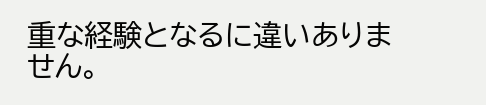重な経験となるに違いありません。